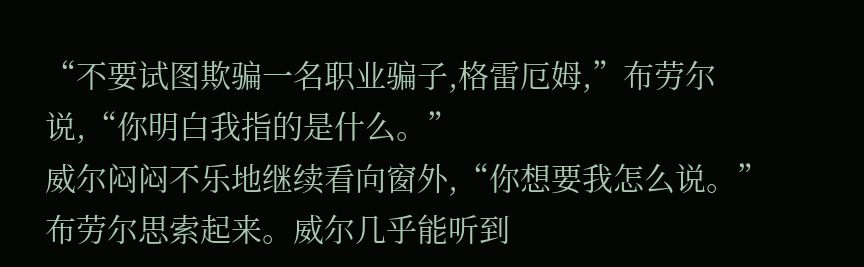“不要试图欺骗一名职业骗子,格雷厄姆,”布劳尔说,“你明白我指的是什么。”
威尔闷闷不乐地继续看向窗外,“你想要我怎么说。”
布劳尔思索起来。威尔几乎能听到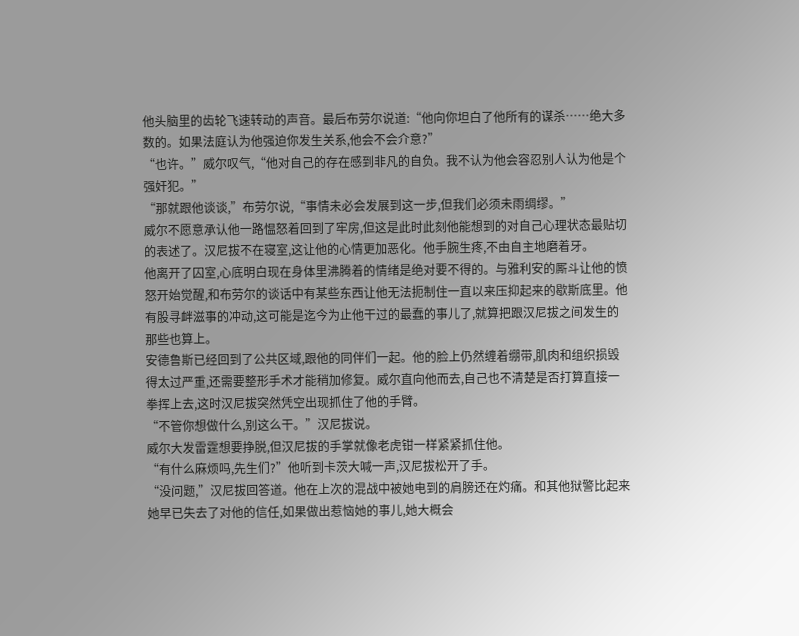他头脑里的齿轮飞速转动的声音。最后布劳尔说道:“他向你坦白了他所有的谋杀……绝大多数的。如果法庭认为他强迫你发生关系,他会不会介意?”
“也许。”威尔叹气,“他对自己的存在感到非凡的自负。我不认为他会容忍别人认为他是个强奸犯。”
“那就跟他谈谈,”布劳尔说,“事情未必会发展到这一步,但我们必须未雨绸缪。”
威尔不愿意承认他一路愠怒着回到了牢房,但这是此时此刻他能想到的对自己心理状态最贴切的表述了。汉尼拔不在寝室,这让他的心情更加恶化。他手腕生疼,不由自主地磨着牙。
他离开了囚室,心底明白现在身体里沸腾着的情绪是绝对要不得的。与雅利安的厮斗让他的愤怒开始觉醒,和布劳尔的谈话中有某些东西让他无法扼制住一直以来压抑起来的歇斯底里。他有股寻衅滋事的冲动,这可能是迄今为止他干过的最蠢的事儿了,就算把跟汉尼拔之间发生的那些也算上。
安德鲁斯已经回到了公共区域,跟他的同伴们一起。他的脸上仍然缠着绷带,肌肉和组织损毁得太过严重,还需要整形手术才能稍加修复。威尔直向他而去,自己也不清楚是否打算直接一拳挥上去,这时汉尼拔突然凭空出现抓住了他的手臂。
“不管你想做什么,别这么干。”汉尼拔说。
威尔大发雷霆想要挣脱,但汉尼拔的手掌就像老虎钳一样紧紧抓住他。
“有什么麻烦吗,先生们?”他听到卡茨大喊一声,汉尼拔松开了手。
“没问题,”汉尼拔回答道。他在上次的混战中被她电到的肩膀还在灼痛。和其他狱警比起来她早已失去了对他的信任,如果做出惹恼她的事儿,她大概会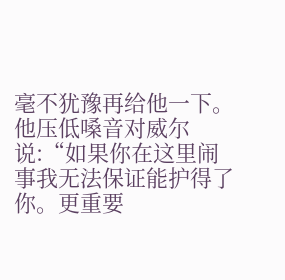毫不犹豫再给他一下。他压低嗓音对威尔说:“如果你在这里闹事我无法保证能护得了你。更重要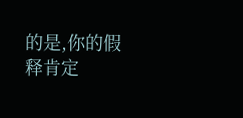的是,你的假释肯定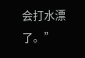会打水漂了。”